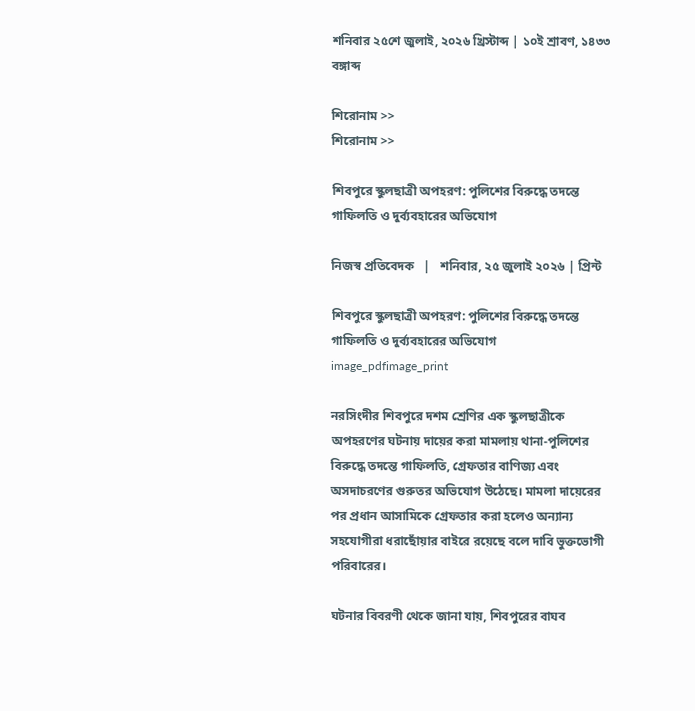শনিবার ২৫শে জুলাই, ২০২৬ খ্রিস্টাব্দ | ১০ই শ্রাবণ, ১৪৩৩ বঙ্গাব্দ

শিরোনাম >>
শিরোনাম >>

শিবপুরে স্কুলছাত্রী অপহরণ: পুলিশের বিরুদ্ধে তদন্তে গাফিলতি ও দুর্ব্যবহারের অভিযোগ

নিজস্ব প্রতিবেদক   |   শনিবার, ২৫ জুলাই ২০২৬ | প্রিন্ট

শিবপুরে স্কুলছাত্রী অপহরণ: পুলিশের বিরুদ্ধে তদন্তে গাফিলতি ও দুর্ব্যবহারের অভিযোগ
image_pdfimage_print

নরসিংদীর শিবপুরে দশম শ্রেণির এক স্কুলছাত্রীকে অপহরণের ঘটনায় দায়ের করা মামলায় থানা-পুলিশের বিরুদ্ধে তদন্তে গাফিলতি, গ্রেফতার বাণিজ্য এবং অসদাচরণের গুরুতর অভিযোগ উঠেছে। মামলা দায়েরের পর প্রধান আসামিকে গ্রেফতার করা হলেও অন্যান্য সহযোগীরা ধরাছোঁয়ার বাইরে রয়েছে বলে দাবি ভুক্তভোগী পরিবারের।

ঘটনার বিবরণী থেকে জানা যায়, শিবপুরের বাঘব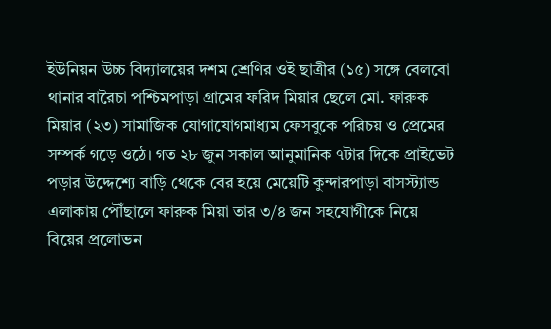ইউনিয়ন উচ্চ বিদ্যালয়ের দশম শ্রেণির ওই ছাত্রীর (১৫) সঙ্গে বেলবো থানার বারৈচা পশ্চিমপাড়া গ্রামের ফরিদ মিয়ার ছেলে মো. ফারুক মিয়ার (২৩) সামাজিক যোগাযোগমাধ্যম ফেসবুকে পরিচয় ও প্রেমের সম্পর্ক গড়ে ওঠে। গত ২৮ জুন সকাল আনুমানিক ৭টার দিকে প্রাইভেট পড়ার উদ্দেশ্যে বাড়ি থেকে বের হয়ে মেয়েটি কুন্দারপাড়া বাসস্ট্যান্ড এলাকায় পৌঁছালে ফারুক মিয়া তার ৩/৪ জন সহযোগীকে নিয়ে বিয়ের প্রলোভন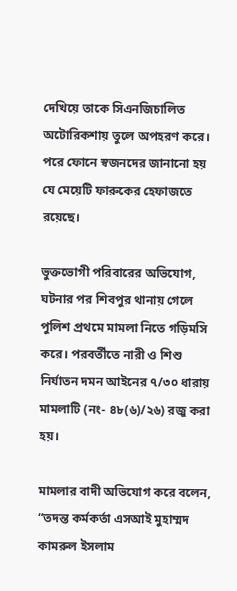দেখিয়ে তাকে সিএনজিচালিত অটোরিকশায় তুলে অপহরণ করে। পরে ফোনে স্বজনদের জানানো হয় যে মেয়েটি ফারুকের হেফাজতে রয়েছে।

ভুক্তভোগী পরিবারের অভিযোগ, ঘটনার পর শিবপুর থানায় গেলে পুলিশ প্রথমে মামলা নিতে গড়িমসি করে। পরবর্তীতে নারী ও শিশু নির্যাতন দমন আইনের ৭/৩০ ধারায় মামলাটি (নং- ৪৮(৬)/২৬) রজু করা হয়।

মামলার বাদী অভিযোগ করে বলেন, “তদন্ত কর্মকর্তা এসআই মুহাম্মদ কামরুল ইসলাম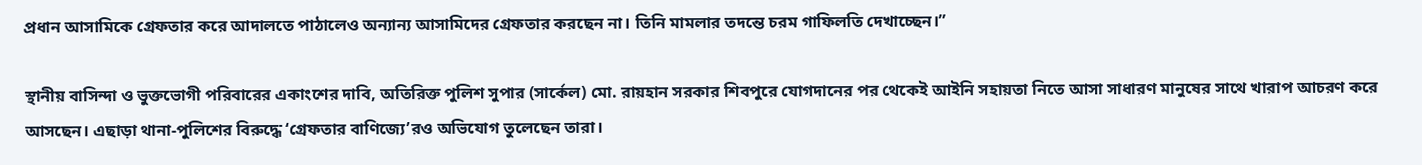প্রধান আসামিকে গ্রেফতার করে আদালতে পাঠালেও অন্যান্য আসামিদের গ্রেফতার করছেন না। তিনি মামলার তদন্তে চরম গাফিলতি দেখাচ্ছেন।”

স্থানীয় বাসিন্দা ও ভুক্তভোগী পরিবারের একাংশের দাবি, অতিরিক্ত পুলিশ সুপার (সার্কেল) মো. রায়হান সরকার শিবপুরে যোগদানের পর থেকেই আইনি সহায়তা নিতে আসা সাধারণ মানুষের সাথে খারাপ আচরণ করে আসছেন। এছাড়া থানা-পুলিশের বিরুদ্ধে ‘গ্রেফতার বাণিজ্যে’রও অভিযোগ তুলেছেন তারা।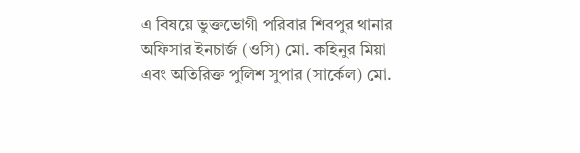এ বিষয়ে ভুক্তভোগী পরিবার শিবপুর থানার অফিসার ইনচার্জ (ওসি) মো. কহিনুর মিয়া এবং অতিরিক্ত পুলিশ সুপার (সার্কেল) মো.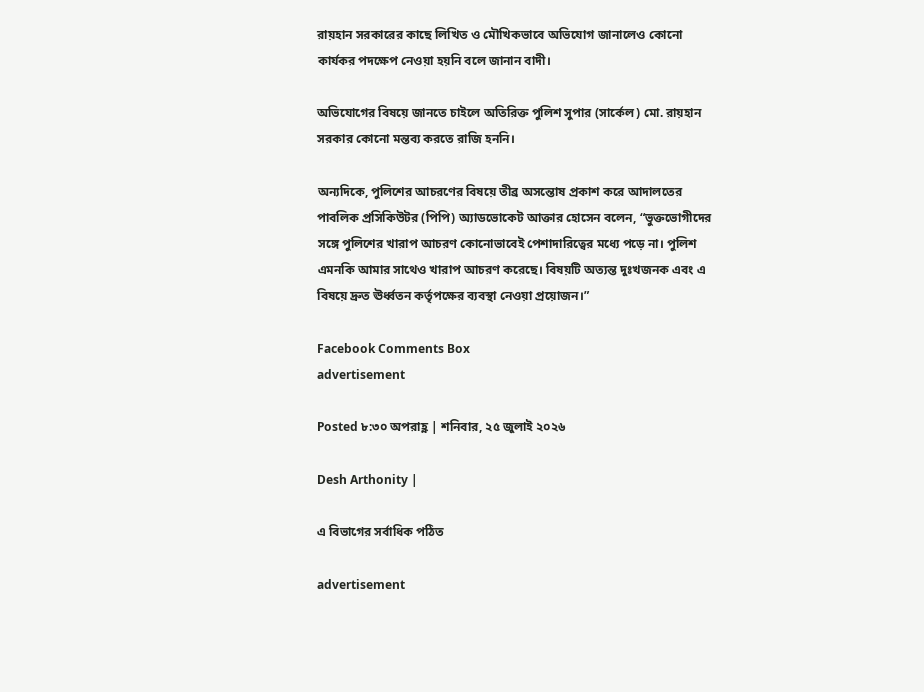রায়হান সরকারের কাছে লিখিত ও মৌখিকভাবে অভিযোগ জানালেও কোনো কার্যকর পদক্ষেপ নেওয়া হয়নি বলে জানান বাদী।

অভিযোগের বিষয়ে জানতে চাইলে অতিরিক্ত পুলিশ সুপার (সার্কেল) মো. রায়হান সরকার কোনো মন্তব্য করতে রাজি হননি।

অন্যদিকে, পুলিশের আচরণের বিষয়ে তীব্র অসন্তোষ প্রকাশ করে আদালতের পাবলিক প্রসিকিউটর (পিপি) অ্যাডভোকেট আক্তার হোসেন বলেন, “ভুক্তভোগীদের সঙ্গে পুলিশের খারাপ আচরণ কোনোভাবেই পেশাদারিত্বের মধ্যে পড়ে না। পুলিশ এমনকি আমার সাথেও খারাপ আচরণ করেছে। বিষয়টি অত্যন্ত দুঃখজনক এবং এ বিষয়ে দ্রুত ঊর্ধ্বতন কর্তৃপক্ষের ব্যবস্থা নেওয়া প্রয়োজন।”

Facebook Comments Box
advertisement

Posted ৮:৩০ অপরাহ্ণ | শনিবার, ২৫ জুলাই ২০২৬

Desh Arthonity |

এ বিভাগের সর্বাধিক পঠিত

advertisement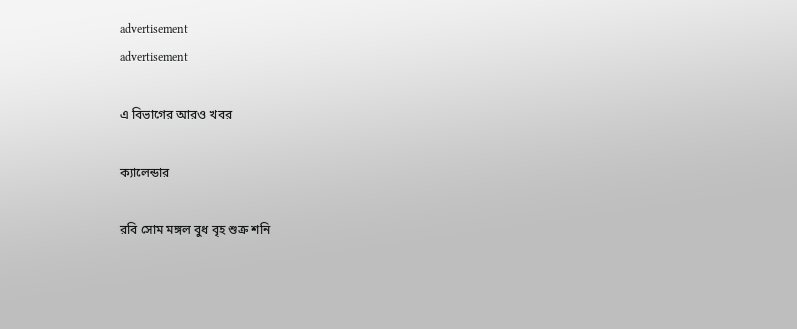advertisement
advertisement

এ বিভাগের আরও খবর

ক্যালেন্ডার

রবি সোম মঙ্গল বুধ বৃহ শুক্র শনি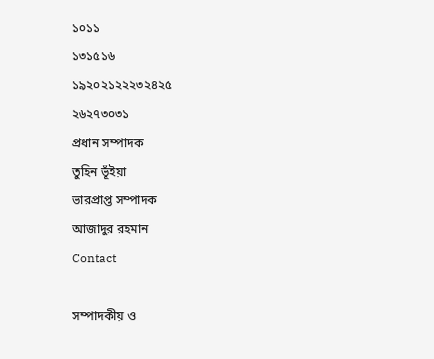১০১১
১৩১৫১৬
১৯২০২১২২২৩২৪২৫
২৬২৭৩০৩১
প্রধান সম্পাদক
তুহিন ভূঁইয়া
ভারপ্রাপ্ত সম্পাদক
আজাদুর রহমান
Contact

সম্পাদকীয় ও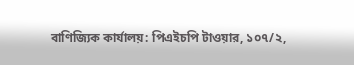বাণিজ্যিক কার্যালয়: পিএইচপি টাওয়ার, ১০৭/২,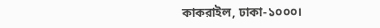কাকরাইল, ঢাকা-১০০০।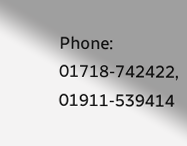Phone: 01718-742422, 01911-539414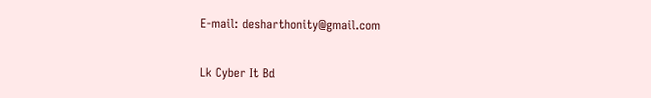E-mail: desharthonity@gmail.com

Lk Cyber It Bd